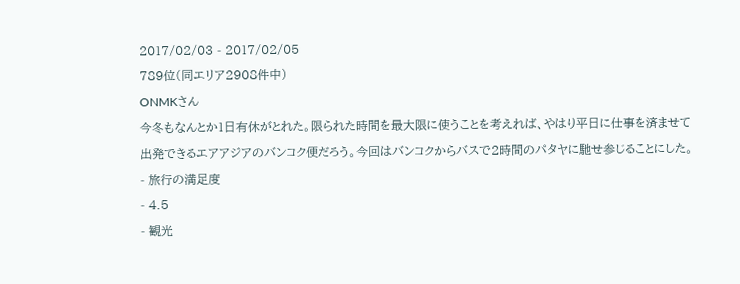2017/02/03 - 2017/02/05
789位(同エリア2908件中)
ONMKさん
今冬もなんとか1日有休がとれた。限られた時間を最大限に使うことを考えれば、やはり平日に仕事を済ませて出発できるエアアジアのバンコク便だろう。今回はバンコクからバスで2時間のパタヤに馳せ参じることにした。
- 旅行の満足度
- 4.5
- 観光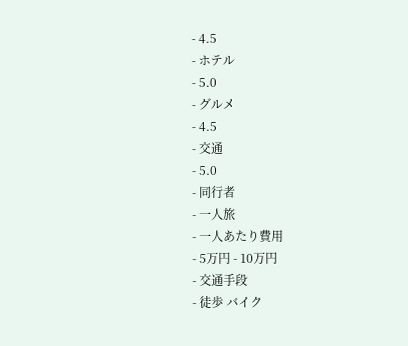- 4.5
- ホテル
- 5.0
- グルメ
- 4.5
- 交通
- 5.0
- 同行者
- 一人旅
- 一人あたり費用
- 5万円 - 10万円
- 交通手段
- 徒歩 バイク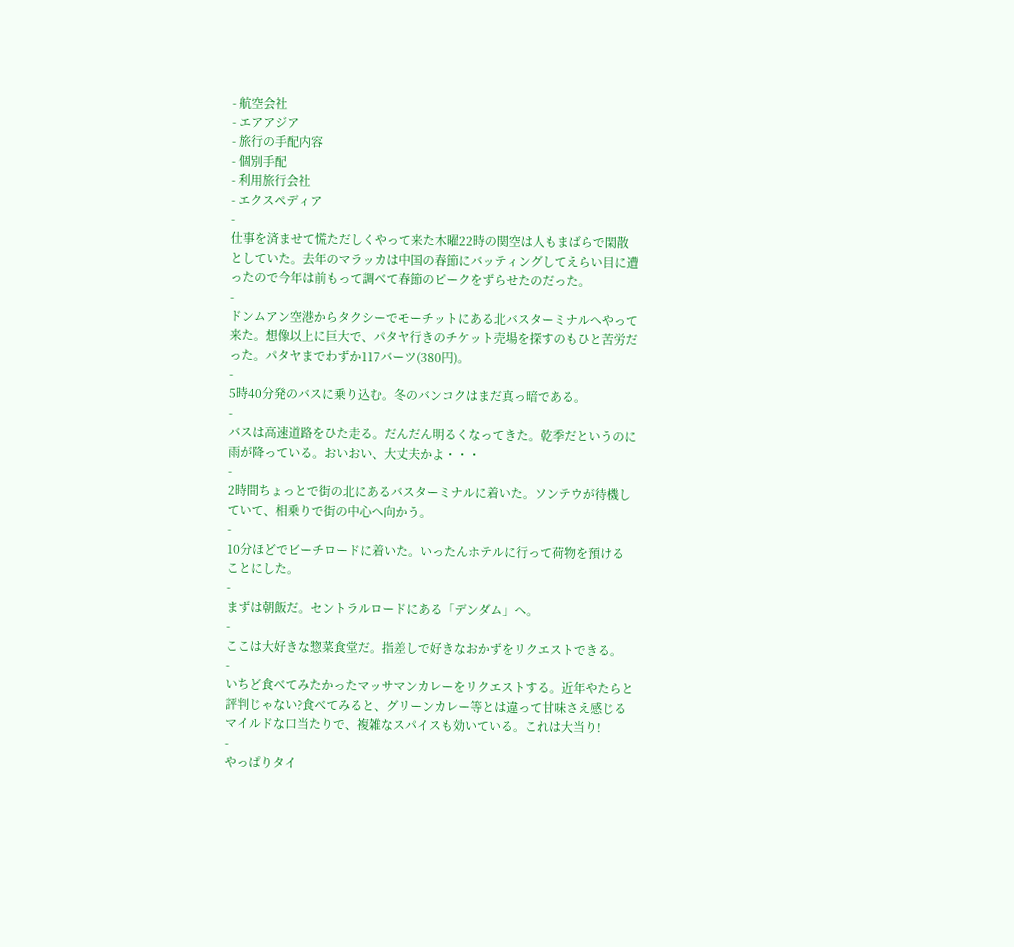- 航空会社
- エアアジア
- 旅行の手配内容
- 個別手配
- 利用旅行会社
- エクスペディア
-
仕事を済ませて慌ただしくやって来た木曜22時の関空は人もまばらで閑散としていた。去年のマラッカは中国の春節にバッティングしてえらい目に遭ったので今年は前もって調べて春節のピークをずらせたのだった。
-
ドンムアン空港からタクシーでモーチットにある北バスターミナルへやって来た。想像以上に巨大で、パタヤ行きのチケット売場を探すのもひと苦労だった。パタヤまでわずか117バーツ(380円)。
-
5時40分発のバスに乗り込む。冬のバンコクはまだ真っ暗である。
-
バスは高速道路をひた走る。だんだん明るくなってきた。乾季だというのに雨が降っている。おいおい、大丈夫かよ・・・
-
2時間ちょっとで街の北にあるバスターミナルに着いた。ソンテウが待機していて、相乗りで街の中心へ向かう。
-
10分ほどでビーチロードに着いた。いったんホテルに行って荷物を預けることにした。
-
まずは朝飯だ。セントラルロードにある「デンダム」へ。
-
ここは大好きな惣菜食堂だ。指差しで好きなおかずをリクエストできる。
-
いちど食べてみたかったマッサマンカレーをリクエストする。近年やたらと評判じゃない?食べてみると、グリーンカレー等とは違って甘味さえ感じるマイルドな口当たりで、複雑なスパイスも効いている。これは大当り!
-
やっぱりタイ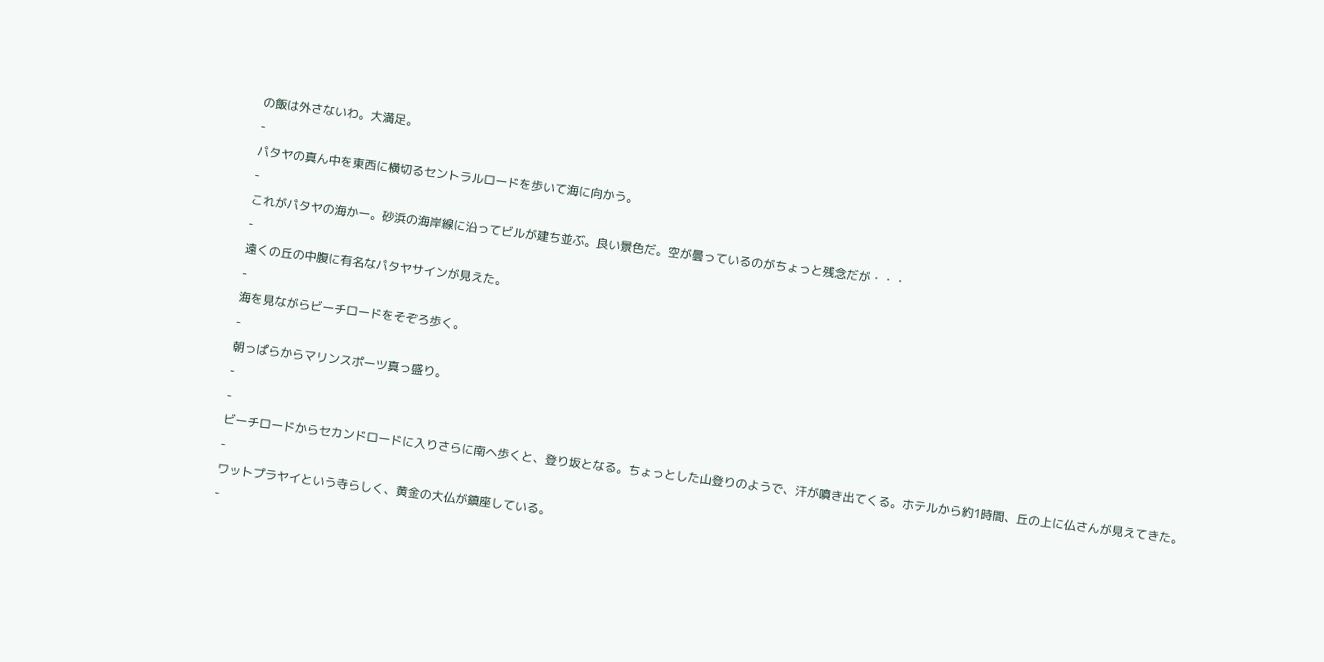の飯は外さないわ。大満足。
-
パタヤの真ん中を東西に横切るセントラルロードを歩いて海に向かう。
-
これがパタヤの海かー。砂浜の海岸線に沿ってビルが建ち並ぶ。良い景色だ。空が曇っているのがちょっと残念だが・・・
-
遠くの丘の中腹に有名なパタヤサインが見えた。
-
海を見ながらビーチロードをそぞろ歩く。
-
朝っぱらからマリンスポーツ真っ盛り。
-
-
ビーチロードからセカンドロードに入りさらに南へ歩くと、登り坂となる。ちょっとした山登りのようで、汗が噴き出てくる。ホテルから約1時間、丘の上に仏さんが見えてきた。
-
ワットプラヤイという寺らしく、黄金の大仏が鎮座している。
-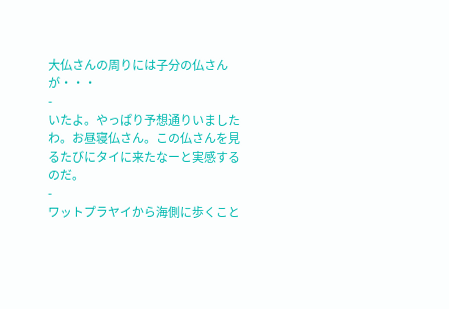大仏さんの周りには子分の仏さんが・・・
-
いたよ。やっぱり予想通りいましたわ。お昼寝仏さん。この仏さんを見るたびにタイに来たなーと実感するのだ。
-
ワットプラヤイから海側に歩くこと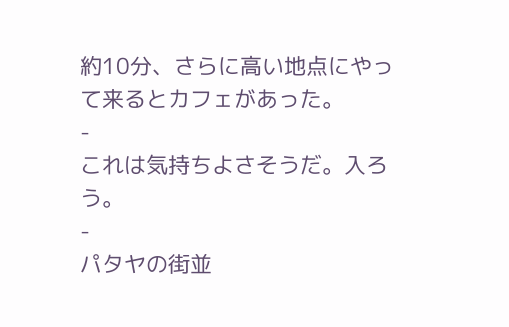約10分、さらに高い地点にやって来るとカフェがあった。
-
これは気持ちよさそうだ。入ろう。
-
パタヤの街並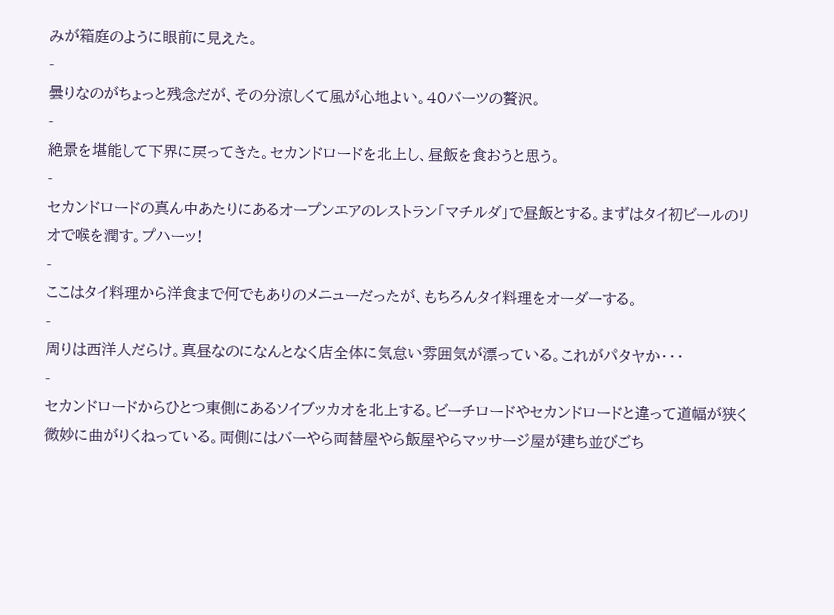みが箱庭のように眼前に見えた。
-
曇りなのがちょっと残念だが、その分涼しくて風が心地よい。40バーツの贅沢。
-
絶景を堪能して下界に戻ってきた。セカンドロードを北上し、昼飯を食おうと思う。
-
セカンドロードの真ん中あたりにあるオープンエアのレストラン「マチルダ」で昼飯とする。まずはタイ初ビールのリオで喉を潤す。プハーッ!
-
ここはタイ料理から洋食まで何でもありのメニューだったが、もちろんタイ料理をオーダーする。
-
周りは西洋人だらけ。真昼なのになんとなく店全体に気怠い雰囲気が漂っている。これがパタヤか・・・
-
セカンドロードからひとつ東側にあるソイブッカオを北上する。ビーチロードやセカンドロードと違って道幅が狭く微妙に曲がりくねっている。両側にはバーやら両替屋やら飯屋やらマッサージ屋が建ち並びごち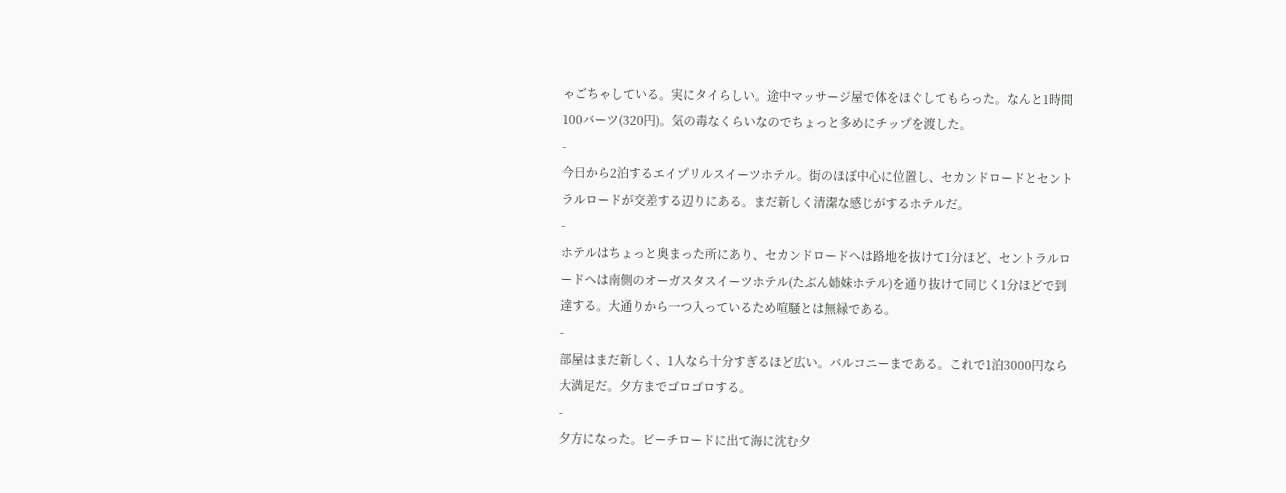ゃごちゃしている。実にタイらしい。途中マッサージ屋で体をほぐしてもらった。なんと1時間100バーツ(320円)。気の毒なくらいなのでちょっと多めにチップを渡した。
-
今日から2泊するエイプリルスイーツホテル。街のほぼ中心に位置し、セカンドロードとセントラルロードが交差する辺りにある。まだ新しく清潔な感じがするホテルだ。
-
ホテルはちょっと奥まった所にあり、セカンドロードへは路地を抜けて1分ほど、セントラルロードへは南側のオーガスタスイーツホテル(たぶん姉妹ホテル)を通り抜けて同じく1分ほどで到達する。大通りから一つ入っているため喧騒とは無縁である。
-
部屋はまだ新しく、1人なら十分すぎるほど広い。バルコニーまである。これで1泊3000円なら大満足だ。夕方までゴロゴロする。
-
夕方になった。ビーチロードに出て海に沈む夕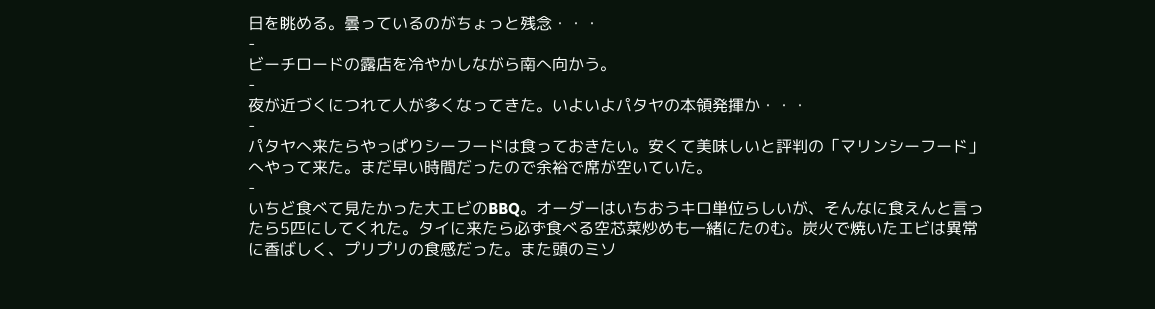日を眺める。曇っているのがちょっと残念・・・
-
ビーチロードの露店を冷やかしながら南へ向かう。
-
夜が近づくにつれて人が多くなってきた。いよいよパタヤの本領発揮か・・・
-
パタヤへ来たらやっぱりシーフードは食っておきたい。安くて美味しいと評判の「マリンシーフード」へやって来た。まだ早い時間だったので余裕で席が空いていた。
-
いちど食べて見たかった大エビのBBQ。オーダーはいちおうキロ単位らしいが、そんなに食えんと言ったら5匹にしてくれた。タイに来たら必ず食べる空芯菜炒めも一緒にたのむ。炭火で焼いたエビは異常に香ばしく、プリプリの食感だった。また頭のミソ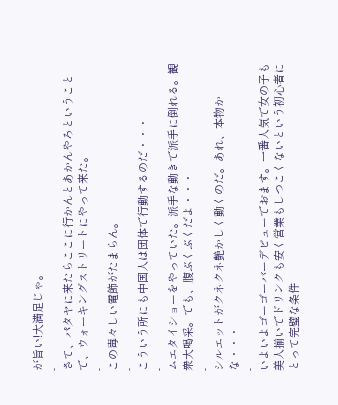が旨い!大満足じゃ。
-
さて、パタヤに来たらここに行かんとあかんやろということで、ウォーキングストリートにやって来た。
-
この毒々しい電飾がたまらん。
-
こういう所にも中国人は団体で行動するのだ・・・
-
ムエタイショーをやっていた。派手な動きで派手に倒れる。観衆大喝采。でも、腹ぶくぶくだよ・・・
-
シルエットがクネクネ艶かしく動くのだ。あれ、本物かな・・・
-
いよいよゴーゴーバーデビューでおます。一番人気で女の子も美人揃いでドリンクも安く営業もしつこくないという初心者にとって完璧な条件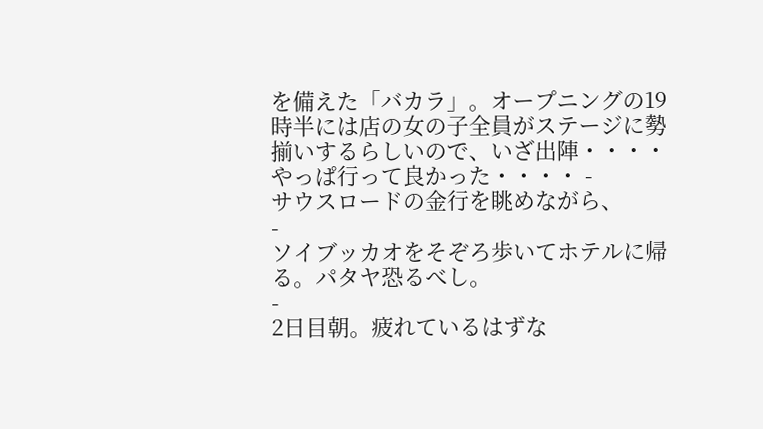を備えた「バカラ」。オープニングの19時半には店の女の子全員がステージに勢揃いするらしいので、いざ出陣・・・・
やっぱ行って良かった・・・・ -
サウスロードの金行を眺めながら、
-
ソイブッカオをそぞろ歩いてホテルに帰る。パタヤ恐るべし。
-
2日目朝。疲れているはずな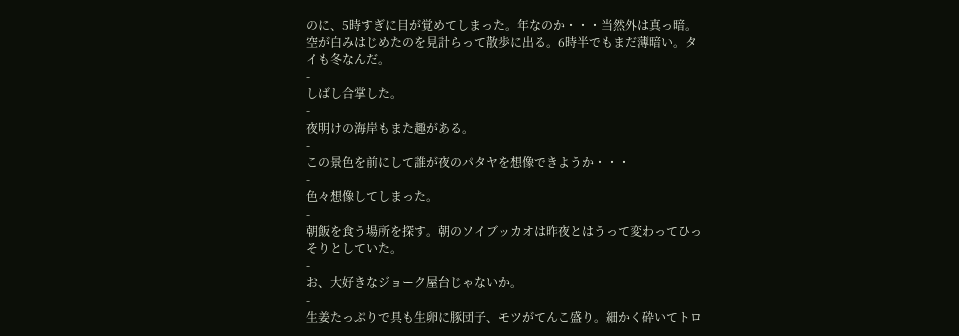のに、5時すぎに目が覚めてしまった。年なのか・・・当然外は真っ暗。空が白みはじめたのを見計らって散歩に出る。6時半でもまだ薄暗い。タイも冬なんだ。
-
しばし合掌した。
-
夜明けの海岸もまた趣がある。
-
この景色を前にして誰が夜のパタヤを想像できようか・・・
-
色々想像してしまった。
-
朝飯を食う場所を探す。朝のソイブッカオは昨夜とはうって変わってひっそりとしていた。
-
お、大好きなジョーク屋台じゃないか。
-
生姜たっぷりで具も生卵に豚団子、モツがてんこ盛り。細かく砕いてトロ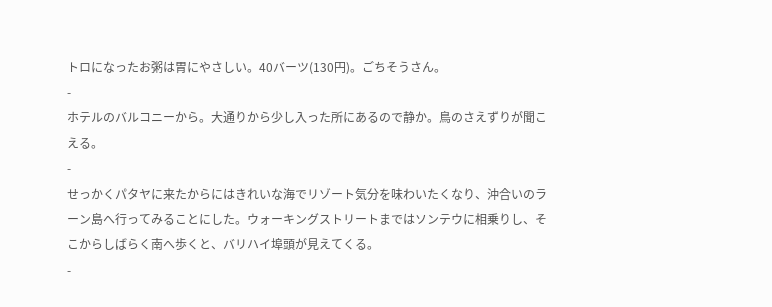トロになったお粥は胃にやさしい。40バーツ(130円)。ごちそうさん。
-
ホテルのバルコニーから。大通りから少し入った所にあるので静か。鳥のさえずりが聞こえる。
-
せっかくパタヤに来たからにはきれいな海でリゾート気分を味わいたくなり、沖合いのラーン島へ行ってみることにした。ウォーキングストリートまではソンテウに相乗りし、そこからしばらく南へ歩くと、バリハイ埠頭が見えてくる。
-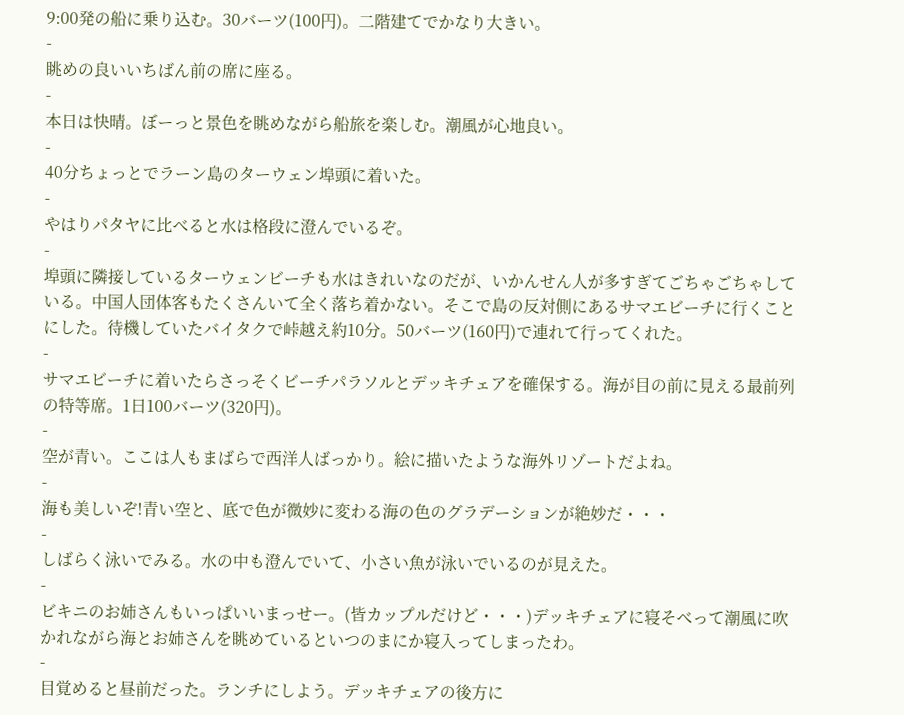9:00発の船に乗り込む。30バーツ(100円)。二階建てでかなり大きい。
-
眺めの良いいちばん前の席に座る。
-
本日は快晴。ぼーっと景色を眺めながら船旅を楽しむ。潮風が心地良い。
-
40分ちょっとでラーン島のターウェン埠頭に着いた。
-
やはりパタヤに比べると水は格段に澄んでいるぞ。
-
埠頭に隣接しているターウェンビーチも水はきれいなのだが、いかんせん人が多すぎてごちゃごちゃしている。中国人団体客もたくさんいて全く落ち着かない。そこで島の反対側にあるサマエビーチに行くことにした。待機していたバイタクで峠越え約10分。50バーツ(160円)で連れて行ってくれた。
-
サマエビーチに着いたらさっそくビーチパラソルとデッキチェアを確保する。海が目の前に見える最前列の特等席。1日100バーツ(320円)。
-
空が青い。ここは人もまばらで西洋人ばっかり。絵に描いたような海外リゾートだよね。
-
海も美しいぞ!青い空と、底で色が微妙に変わる海の色のグラデーションが絶妙だ・・・
-
しばらく泳いでみる。水の中も澄んでいて、小さい魚が泳いでいるのが見えた。
-
ビキニのお姉さんもいっぱいいまっせー。(皆カップルだけど・・・)デッキチェアに寝そべって潮風に吹かれながら海とお姉さんを眺めているといつのまにか寝入ってしまったわ。
-
目覚めると昼前だった。ランチにしよう。デッキチェアの後方に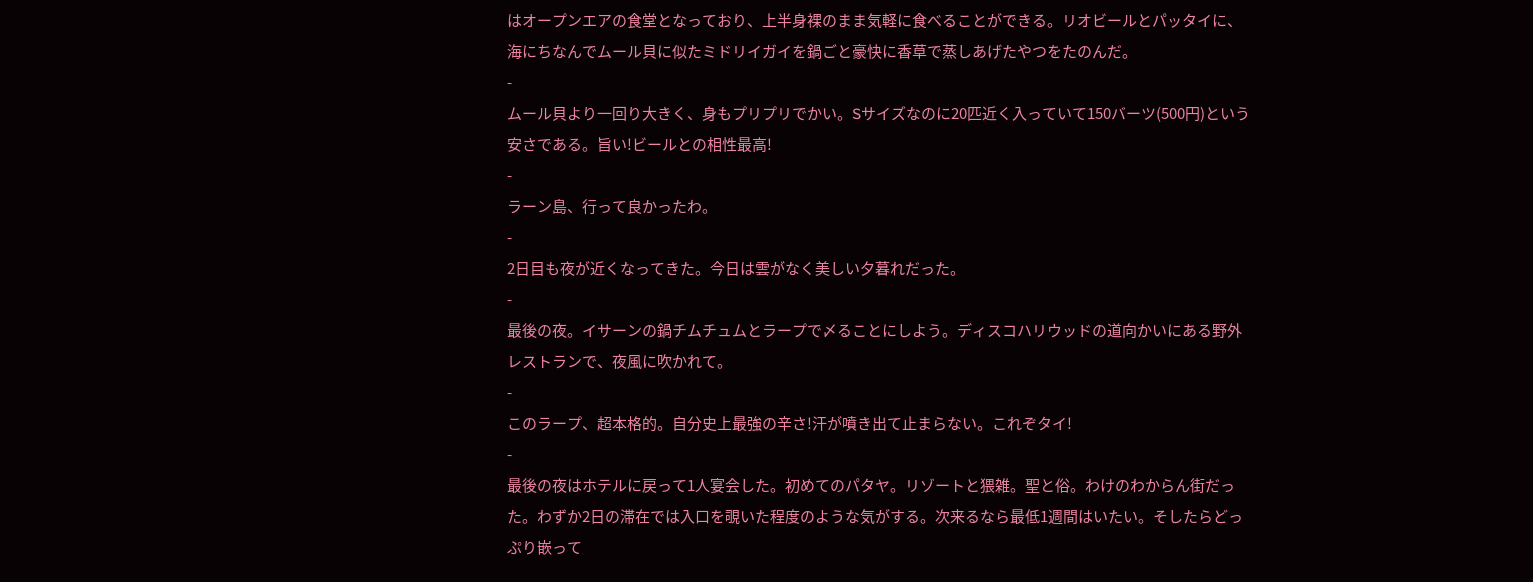はオープンエアの食堂となっており、上半身裸のまま気軽に食べることができる。リオビールとパッタイに、海にちなんでムール貝に似たミドリイガイを鍋ごと豪快に香草で蒸しあげたやつをたのんだ。
-
ムール貝より一回り大きく、身もプリプリでかい。Sサイズなのに20匹近く入っていて150バーツ(500円)という安さである。旨い!ビールとの相性最高!
-
ラーン島、行って良かったわ。
-
2日目も夜が近くなってきた。今日は雲がなく美しい夕暮れだった。
-
最後の夜。イサーンの鍋チムチュムとラープで〆ることにしよう。ディスコハリウッドの道向かいにある野外レストランで、夜風に吹かれて。
-
このラープ、超本格的。自分史上最強の辛さ!汗が噴き出て止まらない。これぞタイ!
-
最後の夜はホテルに戻って1人宴会した。初めてのパタヤ。リゾートと猥雑。聖と俗。わけのわからん街だった。わずか2日の滞在では入口を覗いた程度のような気がする。次来るなら最低1週間はいたい。そしたらどっぷり嵌って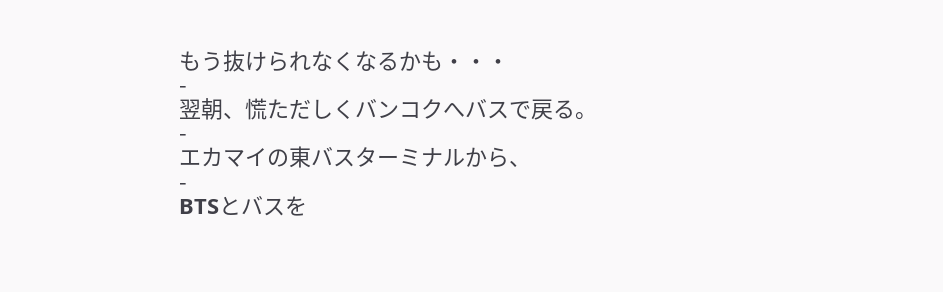もう抜けられなくなるかも・・・
-
翌朝、慌ただしくバンコクへバスで戻る。
-
エカマイの東バスターミナルから、
-
BTSとバスを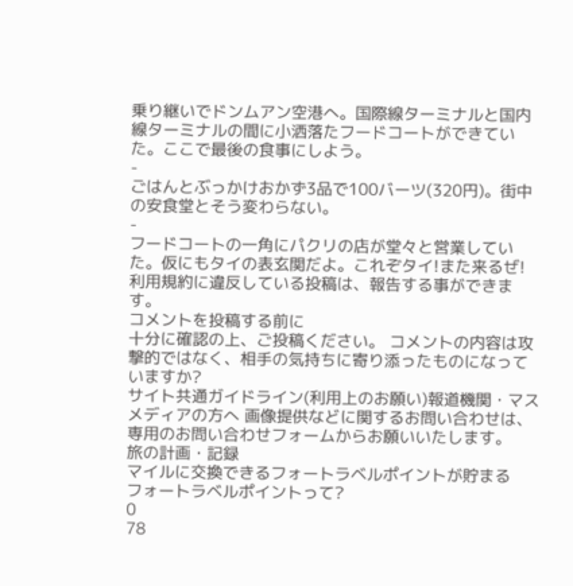乗り継いでドンムアン空港へ。国際線ターミナルと国内線ターミナルの間に小洒落たフードコートができていた。ここで最後の食事にしよう。
-
ごはんとぶっかけおかず3品で100バーツ(320円)。街中の安食堂とそう変わらない。
-
フードコートの一角にパクリの店が堂々と営業していた。仮にもタイの表玄関だよ。これぞタイ!また来るぜ!
利用規約に違反している投稿は、報告する事ができます。
コメントを投稿する前に
十分に確認の上、ご投稿ください。 コメントの内容は攻撃的ではなく、相手の気持ちに寄り添ったものになっていますか?
サイト共通ガイドライン(利用上のお願い)報道機関・マスメディアの方へ 画像提供などに関するお問い合わせは、専用のお問い合わせフォームからお願いいたします。
旅の計画・記録
マイルに交換できるフォートラベルポイントが貯まる
フォートラベルポイントって?
0
78